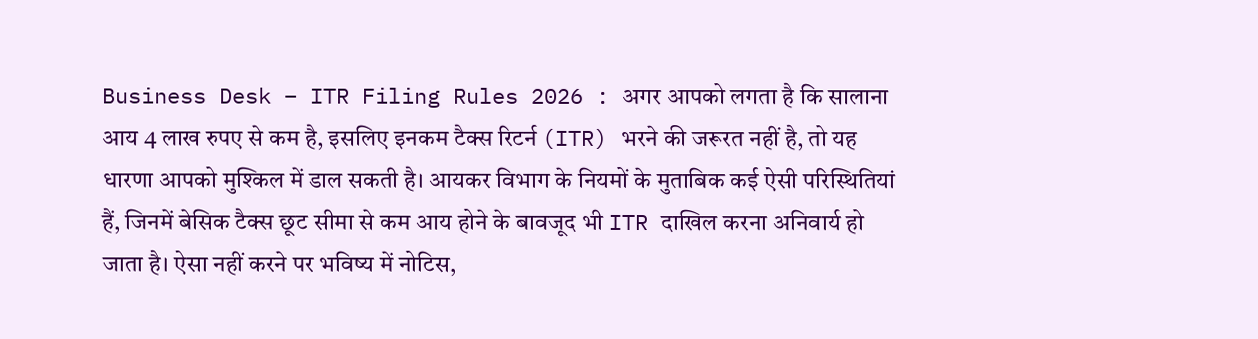Business Desk – ITR Filing Rules 2026 : अगर आपको लगता है कि सालाना आय 4 लाख रुपए से कम है, इसलिए इनकम टैक्स रिटर्न (ITR) भरने की जरूरत नहीं है, तो यह धारणा आपको मुश्किल में डाल सकती है। आयकर विभाग के नियमों के मुताबिक कई ऐसी परिस्थितियां हैं, जिनमें बेसिक टैक्स छूट सीमा से कम आय होने के बावजूद भी ITR दाखिल करना अनिवार्य हो जाता है। ऐसा नहीं करने पर भविष्य में नोटिस,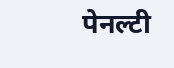पेनल्टी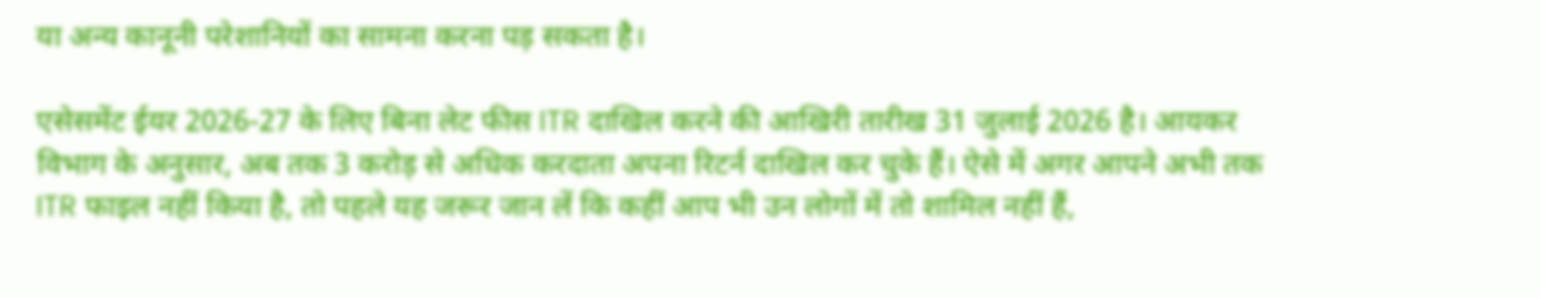या अन्य कानूनी परेशानियों का सामना करना पड़ सकता है।

एसेसमेंट ईयर 2026-27 के लिए बिना लेट फीस ITR दाखिल करने की आखिरी तारीख 31 जुलाई 2026 है। आयकर विभाग के अनुसार, अब तक 3 करोड़ से अधिक करदाता अपना रिटर्न दाखिल कर चुके हैं। ऐसे में अगर आपने अभी तक ITR फाइल नहीं किया है, तो पहले यह जरूर जान लें कि कहीं आप भी उन लोगों में तो शामिल नहीं हैं,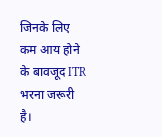जिनके लिए कम आय होने के बावजूद ITR भरना जरूरी है।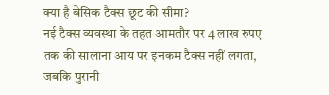क्या है बेसिक टैक्स छूट की सीमा?
नई टैक्स व्यवस्था के तहत आमतौर पर 4 लाख रुपए तक की सालाना आय पर इनकम टैक्स नहीं लगता, जबकि पुरानी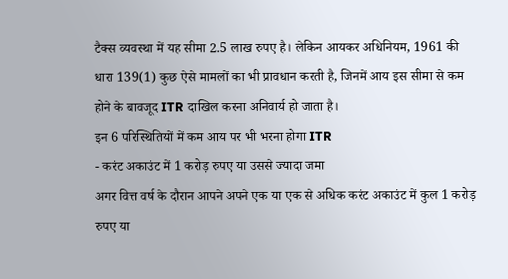टैक्स व्यवस्था में यह सीमा 2.5 लाख रुपए है। लेकिन आयकर अधिनियम, 1961 की धारा 139(1) कुछ ऐसे मामलों का भी प्रावधान करती है, जिनमें आय इस सीमा से कम होने के बावजूद ITR दाखिल करना अनिवार्य हो जाता है।
इन 6 परिस्थितियों में कम आय पर भी भरना होगा ITR
- करंट अकाउंट में 1 करोड़ रुपए या उससे ज्यादा जमा
अगर वित्त वर्ष के दौरान आपने अपने एक या एक से अधिक करंट अकाउंट में कुल 1 करोड़ रुपए या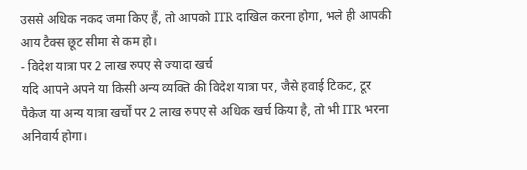उससे अधिक नकद जमा किए हैं, तो आपको ITR दाखिल करना होगा, भले ही आपकी आय टैक्स छूट सीमा से कम हो।
- विदेश यात्रा पर 2 लाख रुपए से ज्यादा खर्च
यदि आपने अपने या किसी अन्य व्यक्ति की विदेश यात्रा पर, जैसे हवाई टिकट, टूर पैकेज या अन्य यात्रा खर्चों पर 2 लाख रुपए से अधिक खर्च किया है, तो भी ITR भरना अनिवार्य होगा।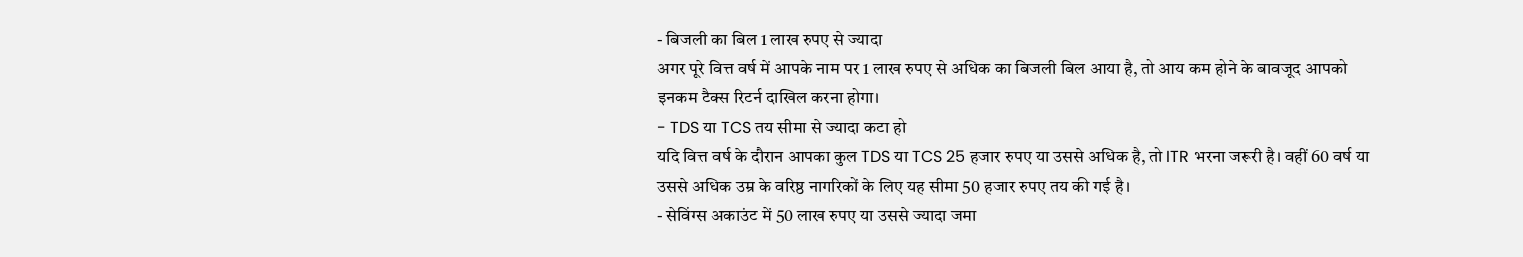- बिजली का बिल 1 लाख रुपए से ज्यादा
अगर पूरे वित्त वर्ष में आपके नाम पर 1 लाख रुपए से अधिक का बिजली बिल आया है, तो आय कम होने के बावजूद आपको इनकम टैक्स रिटर्न दाखिल करना होगा।
- TDS या TCS तय सीमा से ज्यादा कटा हो
यदि वित्त वर्ष के दौरान आपका कुल TDS या TCS 25 हजार रुपए या उससे अधिक है, तो ITR भरना जरूरी है। वहीं 60 वर्ष या उससे अधिक उम्र के वरिष्ठ नागरिकों के लिए यह सीमा 50 हजार रुपए तय की गई है।
- सेविंग्स अकाउंट में 50 लाख रुपए या उससे ज्यादा जमा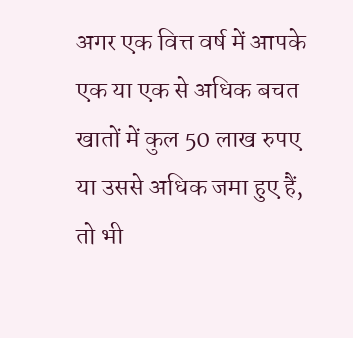अगर एक वित्त वर्ष में आपके एक या एक से अधिक बचत खातों में कुल 50 लाख रुपए या उससे अधिक जमा हुए हैं, तो भी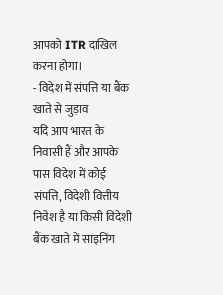आपको ITR दाखिल करना होगा।
- विदेश में संपत्ति या बैंक खाते से जुड़ाव
यदि आप भारत के निवासी हैं और आपके पास विदेश में कोई संपत्ति, विदेशी वित्तीय निवेश है या किसी विदेशी बैंक खाते में साइनिंग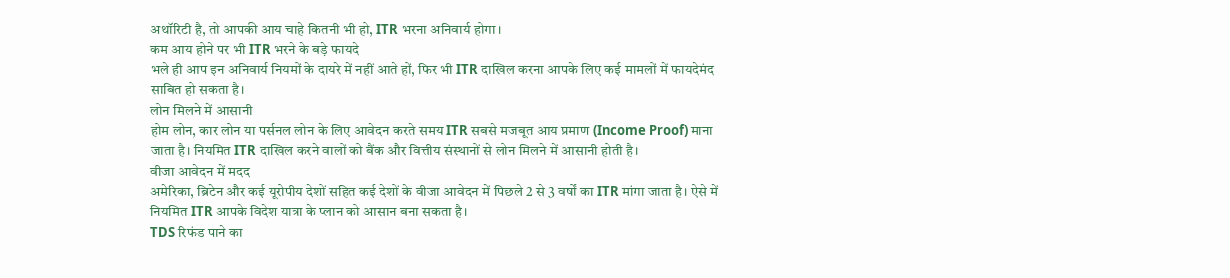अथॉरिटी है, तो आपकी आय चाहे कितनी भी हो, ITR भरना अनिवार्य होगा।
कम आय होने पर भी ITR भरने के बड़े फायदे
भले ही आप इन अनिवार्य नियमों के दायरे में नहीं आते हों, फिर भी ITR दाखिल करना आपके लिए कई मामलों में फायदेमंद साबित हो सकता है।
लोन मिलने में आसानी
होम लोन, कार लोन या पर्सनल लोन के लिए आवेदन करते समय ITR सबसे मजबूत आय प्रमाण (Income Proof) माना जाता है। नियमित ITR दाखिल करने वालों को बैंक और वित्तीय संस्थानों से लोन मिलने में आसानी होती है।
वीजा आवेदन में मदद
अमेरिका, ब्रिटेन और कई यूरोपीय देशों सहित कई देशों के वीजा आवेदन में पिछले 2 से 3 वर्षों का ITR मांगा जाता है। ऐसे में नियमित ITR आपके विदेश यात्रा के प्लान को आसान बना सकता है।
TDS रिफंड पाने का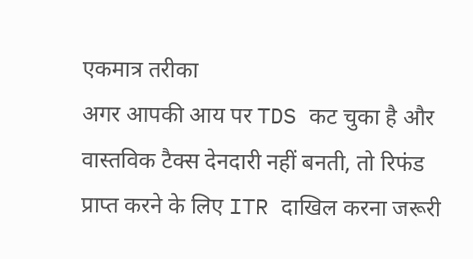एकमात्र तरीका
अगर आपकी आय पर TDS कट चुका है और वास्तविक टैक्स देनदारी नहीं बनती, तो रिफंड प्राप्त करने के लिए ITR दाखिल करना जरूरी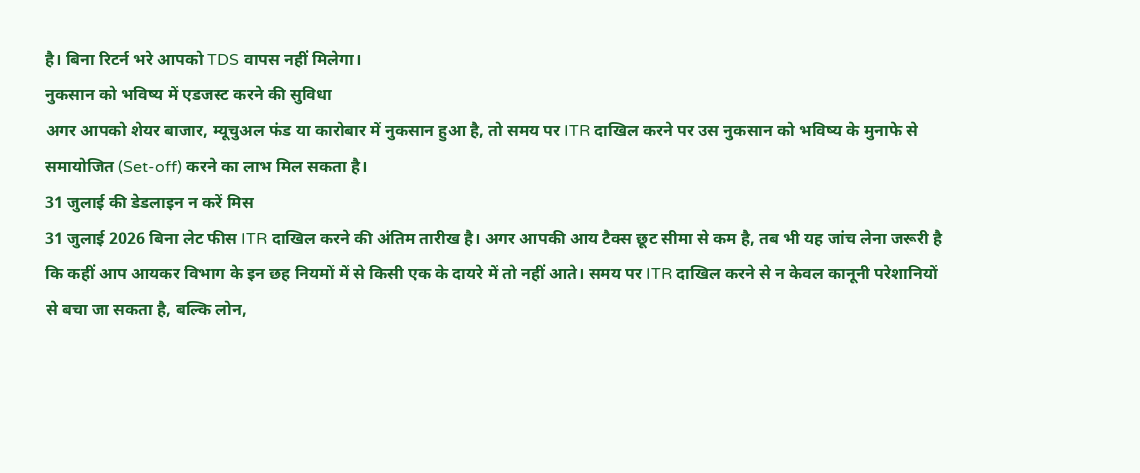है। बिना रिटर्न भरे आपको TDS वापस नहीं मिलेगा।
नुकसान को भविष्य में एडजस्ट करने की सुविधा
अगर आपको शेयर बाजार, म्यूचुअल फंड या कारोबार में नुकसान हुआ है, तो समय पर ITR दाखिल करने पर उस नुकसान को भविष्य के मुनाफे से समायोजित (Set-off) करने का लाभ मिल सकता है।
31 जुलाई की डेडलाइन न करें मिस
31 जुलाई 2026 बिना लेट फीस ITR दाखिल करने की अंतिम तारीख है। अगर आपकी आय टैक्स छूट सीमा से कम है, तब भी यह जांच लेना जरूरी है कि कहीं आप आयकर विभाग के इन छह नियमों में से किसी एक के दायरे में तो नहीं आते। समय पर ITR दाखिल करने से न केवल कानूनी परेशानियों से बचा जा सकता है, बल्कि लोन,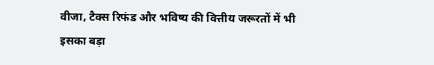वीजा, टैक्स रिफंड और भविष्य की वित्तीय जरूरतों में भी इसका बड़ा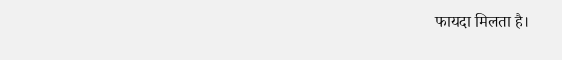फायदा मिलता है।